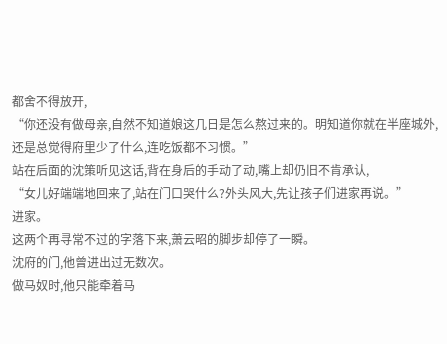都舍不得放开,
“你还没有做母亲,自然不知道娘这几日是怎么熬过来的。明知道你就在半座城外,还是总觉得府里少了什么,连吃饭都不习惯。”
站在后面的沈策听见这话,背在身后的手动了动,嘴上却仍旧不肯承认,
“女儿好端端地回来了,站在门口哭什么?外头风大,先让孩子们进家再说。”
进家。
这两个再寻常不过的字落下来,萧云昭的脚步却停了一瞬。
沈府的门,他曾进出过无数次。
做马奴时,他只能牵着马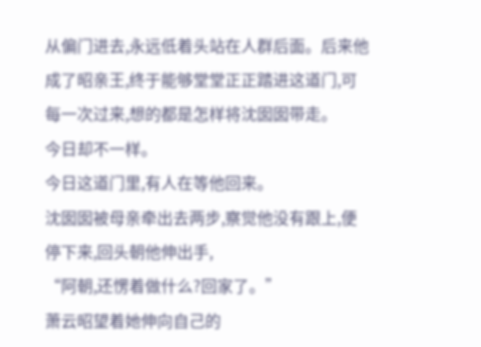从偏门进去,永远低着头站在人群后面。后来他成了昭亲王,终于能够堂堂正正踏进这道门,可每一次过来,想的都是怎样将沈囡囡带走。
今日却不一样。
今日这道门里,有人在等他回来。
沈囡囡被母亲牵出去两步,察觉他没有跟上,便停下来,回头朝他伸出手,
“阿朝,还愣着做什么?回家了。”
萧云昭望着她伸向自己的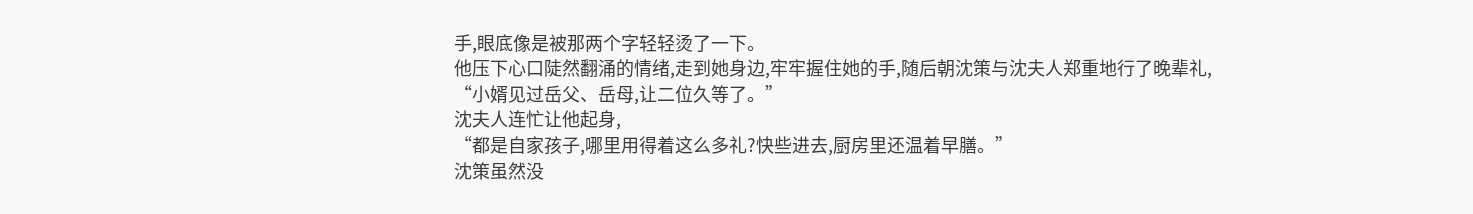手,眼底像是被那两个字轻轻烫了一下。
他压下心口陡然翻涌的情绪,走到她身边,牢牢握住她的手,随后朝沈策与沈夫人郑重地行了晚辈礼,
“小婿见过岳父、岳母,让二位久等了。”
沈夫人连忙让他起身,
“都是自家孩子,哪里用得着这么多礼?快些进去,厨房里还温着早膳。”
沈策虽然没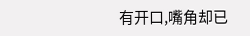有开口,嘴角却已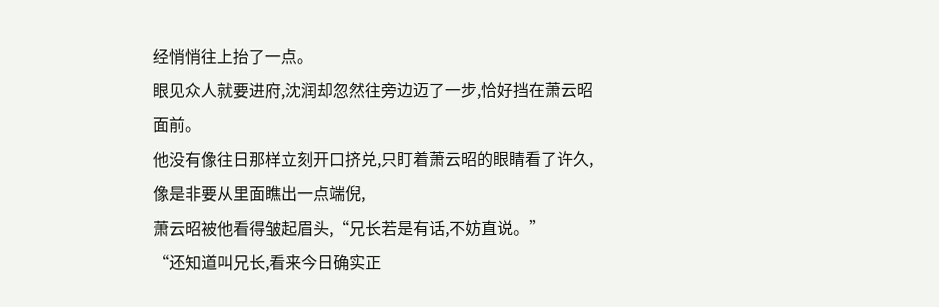经悄悄往上抬了一点。
眼见众人就要进府,沈润却忽然往旁边迈了一步,恰好挡在萧云昭面前。
他没有像往日那样立刻开口挤兑,只盯着萧云昭的眼睛看了许久,像是非要从里面瞧出一点端倪,
萧云昭被他看得皱起眉头,“兄长若是有话,不妨直说。”
“还知道叫兄长,看来今日确实正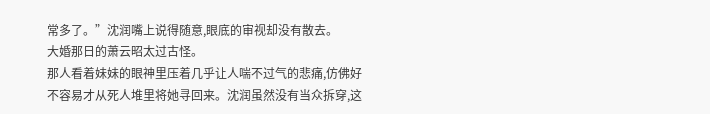常多了。”沈润嘴上说得随意,眼底的审视却没有散去。
大婚那日的萧云昭太过古怪。
那人看着妹妹的眼神里压着几乎让人喘不过气的悲痛,仿佛好不容易才从死人堆里将她寻回来。沈润虽然没有当众拆穿,这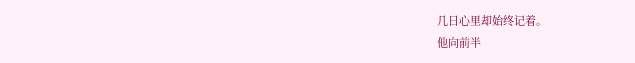几日心里却始终记着。
他向前半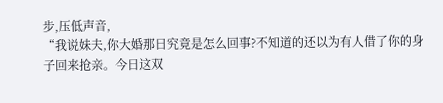步,压低声音,
“我说妹夫,你大婚那日究竟是怎么回事?不知道的还以为有人借了你的身子回来抢亲。今日这双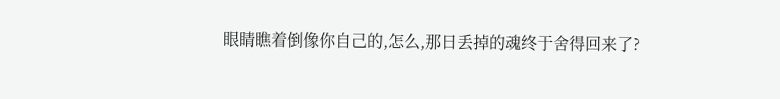眼睛瞧着倒像你自己的,怎么,那日丢掉的魂终于舍得回来了?